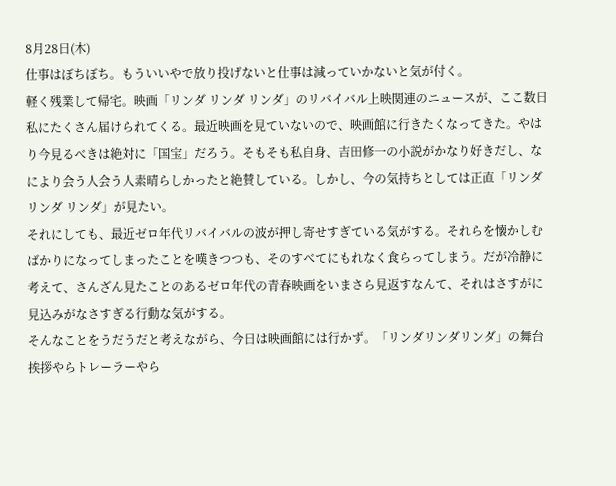8月28日(木)
仕事はぼちぼち。もういいやで放り投げないと仕事は減っていかないと気が付く。
軽く残業して帰宅。映画「リンダ リンダ リンダ」のリバイバル上映関連のニュースが、ここ数日私にたくさん届けられてくる。最近映画を見ていないので、映画館に行きたくなってきた。やはり今見るべきは絶対に「国宝」だろう。そもそも私自身、吉田修一の小説がかなり好きだし、なにより会う人会う人素晴らしかったと絶賛している。しかし、今の気持ちとしては正直「リンダ リンダ リンダ」が見たい。
それにしても、最近ゼロ年代リバイバルの波が押し寄せすぎている気がする。それらを懐かしむばかりになってしまったことを嘆きつつも、そのすべてにもれなく食らってしまう。だが冷静に考えて、さんざん見たことのあるゼロ年代の青春映画をいまさら見返すなんて、それはさすがに見込みがなさすぎる行動な気がする。
そんなことをうだうだと考えながら、今日は映画館には行かず。「リンダリンダリンダ」の舞台挨拶やらトレーラーやら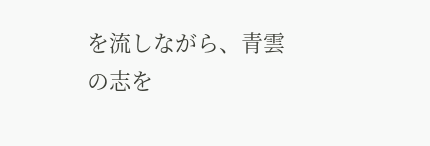を流しながら、青雲の志を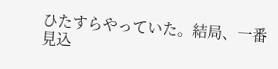ひたすらやっていた。結局、一番見込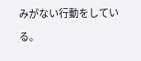みがない行動をしている。